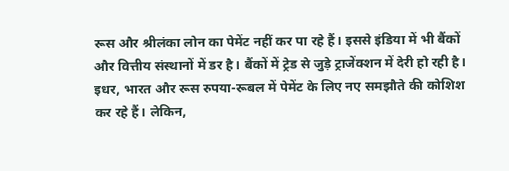रूस और श्रीलंका लोन का पेमेंट नहीं कर पा रहे हैं। इससे इंडिया में भी बैंकों और वित्तीय संस्थानों में डर है। बैंकों में ट्रेड से जुड़े ट्राजेंक्शन में देरी हो रही है। इधर, भारत और रूस रुपया-रूबल में पेमेंट के लिए नए समझौते की कोशिश कर रहे हैं। लेकिन,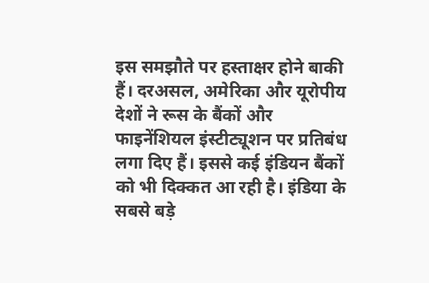इस समझौते पर हस्ताक्षर होने बाकी हैं। दरअसल, अमेरिका और यूरोपीय देशों ने रूस के बैंकों और फाइनेंशियल इंस्टीट्यूशन पर प्रतिबंध लगा दिए हैं। इससे कई इंडियन बैंकों को भी दिक्कत आ रही है। इंडिया के सबसे बड़े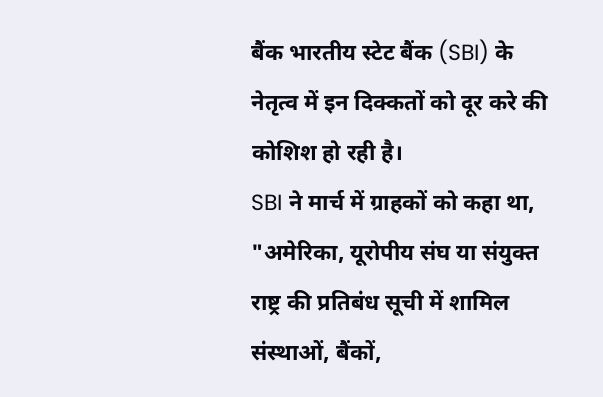बैंक भारतीय स्टेट बैंक (SBI) के नेतृत्व में इन दिक्कतों को दूर करे की कोशिश हो रही है।
SBI ने मार्च में ग्राहकों को कहा था, "अमेरिका, यूरोपीय संघ या संयुक्त राष्ट्र की प्रतिबंध सूची में शामिल संस्थाओं, बैंकों,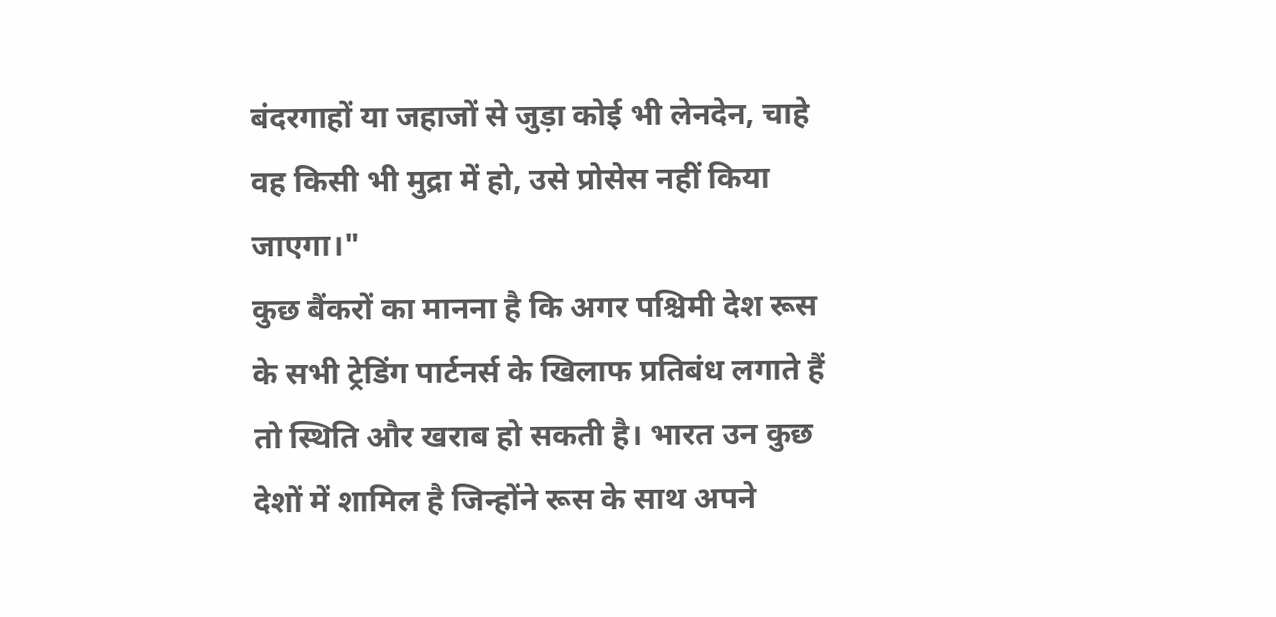बंदरगाहों या जहाजों से जुड़ा कोई भी लेनदेन, चाहे वह किसी भी मुद्रा में हो, उसे प्रोसेस नहीं किया जाएगा।"
कुछ बैंकरों का मानना है कि अगर पश्चिमी देश रूस के सभी ट्रेडिंग पार्टनर्स के खिलाफ प्रतिबंध लगाते हैं तो स्थिति और खराब हो सकती है। भारत उन कुछ देशों में शामिल है जिन्होंने रूस के साथ अपने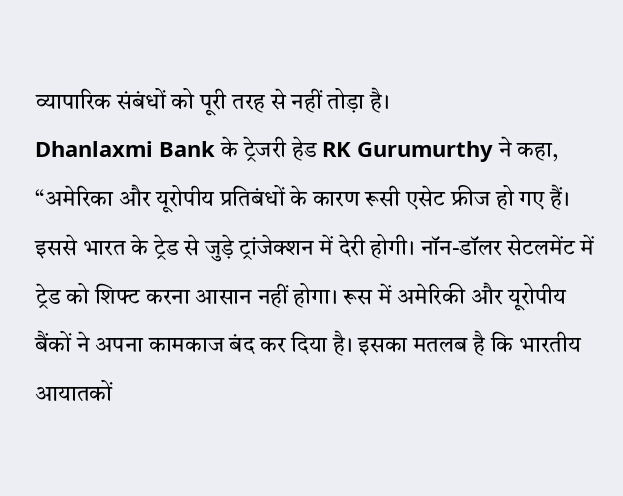व्यापारिक संबंधों को पूरी तरह से नहीं तोड़ा है।
Dhanlaxmi Bank के ट्रेजरी हेड RK Gurumurthy ने कहा, “अमेरिका और यूरोपीय प्रतिबंधों के कारण रूसी एसेट फ्रीज हो गए हैं। इससे भारत के ट्रेड से जुड़े ट्रांजेक्शन में देरी होगी। नॉन-डॉलर सेटलमेंट में ट्रेड को शिफ्ट करना आसान नहीं होगा। रूस में अमेरिकी और यूरोपीय बैंकों ने अपना कामकाज बंद कर दिया है। इसका मतलब है कि भारतीय आयातकों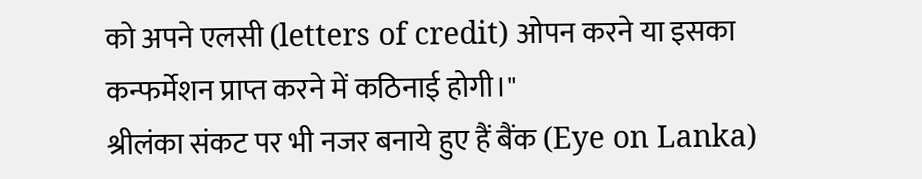को अपने एलसी (letters of credit) ओपन करने या इसका कन्फर्मेशन प्राप्त करने में कठिनाई होगी।"
श्रीलंका संकट पर भी नजर बनाये हुए हैं बैंक (Eye on Lanka)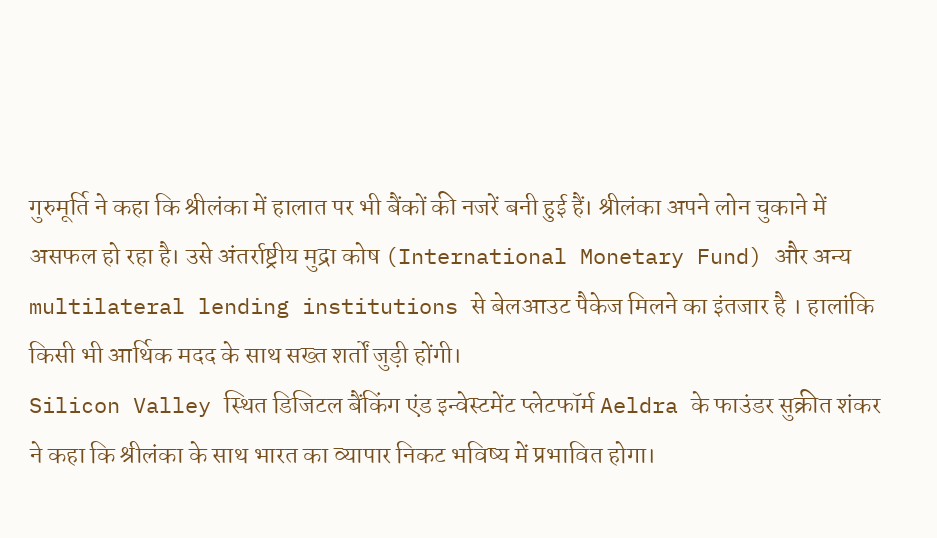गुरुमूर्ति ने कहा कि श्रीलंका में हालात पर भी बैंकों की नजरें बनी हुई हैं। श्रीलंका अपने लोन चुकाने में असफल हो रहा है। उसे अंतर्राष्ट्रीय मुद्रा कोष (International Monetary Fund) और अन्य multilateral lending institutions से बेलआउट पैकेज मिलने का इंतजार है । हालांकि किसी भी आर्थिक मदद के साथ सख्त शर्तों जुड़ी होंगी।
Silicon Valley स्थित डिजिटल बैंकिंग एंड इन्वेस्टमेंट प्लेटफॉर्म Aeldra के फाउंडर सुक्रीत शंकर ने कहा कि श्रीलंका के साथ भारत का व्यापार निकट भविष्य में प्रभावित होगा।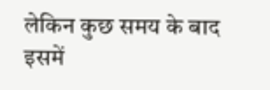लेकिन कुछ समय के बाद इसमें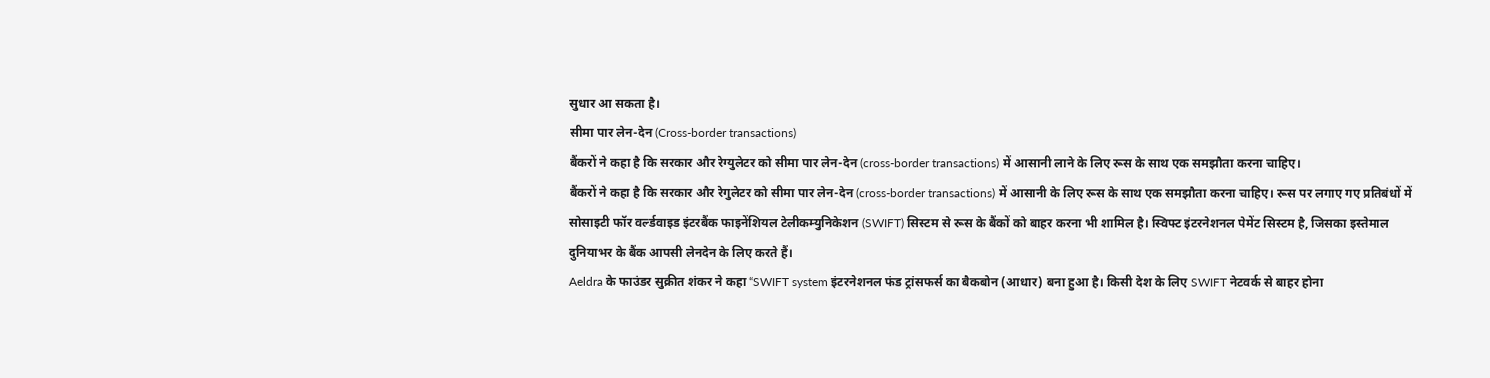सुधार आ सकता है।
सीमा पार लेन-देन (Cross-border transactions)
बैंकरों ने कहा है कि सरकार और रेग्युलेटर को सीमा पार लेन-देन (cross-border transactions) में आसानी लाने के लिए रूस के साथ एक समझौता करना चाहिए।
बैंकरों ने कहा है कि सरकार और रेगुलेटर को सीमा पार लेन-देन (cross-border transactions) में आसानी के लिए रूस के साथ एक समझौता करना चाहिए। रूस पर लगाए गए प्रतिबंधों में सोसाइटी फॉर वर्ल्डवाइड इंटरबैंक फाइनेंशियल टेलीकम्युनिकेशन (SWIFT) सिस्टम से रूस के बैंकों को बाहर करना भी शामिल है। स्विफ्ट इंटरनेशनल पेमेंट सिस्टम है, जिसका इस्तेमाल दुनियाभर के बैंक आपसी लेनदेन के लिए करते हैं।
Aeldra के फाउंडर सुक्रीत शंकर ने कहा “SWIFT system इंटरनेशनल फंड ट्रांसफर्स का बैकबोन (आधार) बना हुआ है। किसी देश के लिए SWIFT नेटवर्क से बाहर होना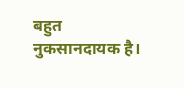बहुत नुकसानदायक है।